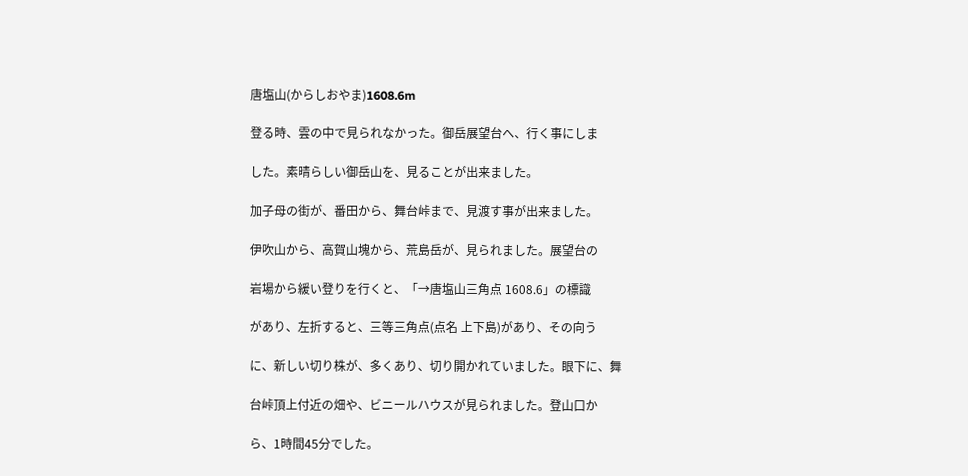唐塩山(からしおやま)1608.6m

登る時、雲の中で見られなかった。御岳展望台へ、行く事にしま

した。素晴らしい御岳山を、見ることが出来ました。

加子母の街が、番田から、舞台峠まで、見渡す事が出来ました。

伊吹山から、高賀山塊から、荒島岳が、見られました。展望台の

岩場から緩い登りを行くと、「→唐塩山三角点 1608.6」の標識

があり、左折すると、三等三角点(点名 上下島)があり、その向う

に、新しい切り株が、多くあり、切り開かれていました。眼下に、舞

台峠頂上付近の畑や、ビニールハウスが見られました。登山口か

ら、1時間45分でした。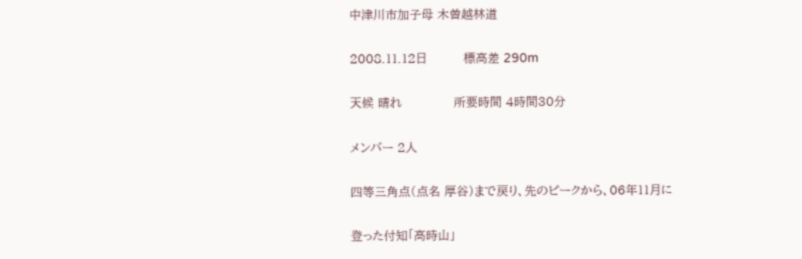中津川市加子母 木曽越林道

2008.11.12日         標高差 290m

天候 晴れ             所要時間 4時間30分

メンバー 2人

四等三角点(点名 厚谷)まで戻り、先のピークから、06年11月に

登った付知「高時山」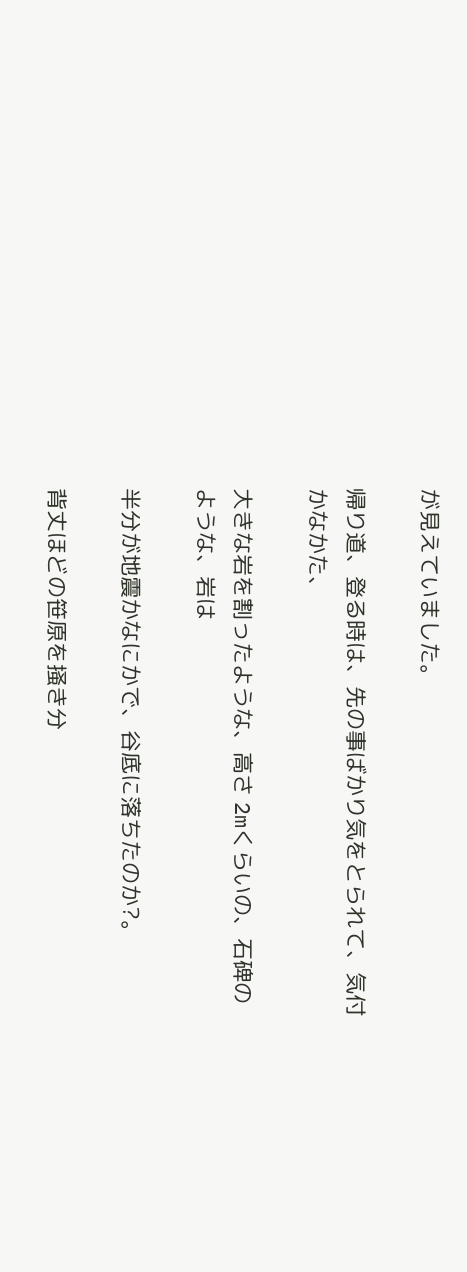が見えていました。

帰り道、登る時は、先の事ばかり気をとられて、気付かなかた、

大きな岩を割ったような、高さ 2mくらいの、石碑のような、岩は

半分が地震かなにかで、谷底に落ちたのか?。

背丈ほどの笹原を掻き分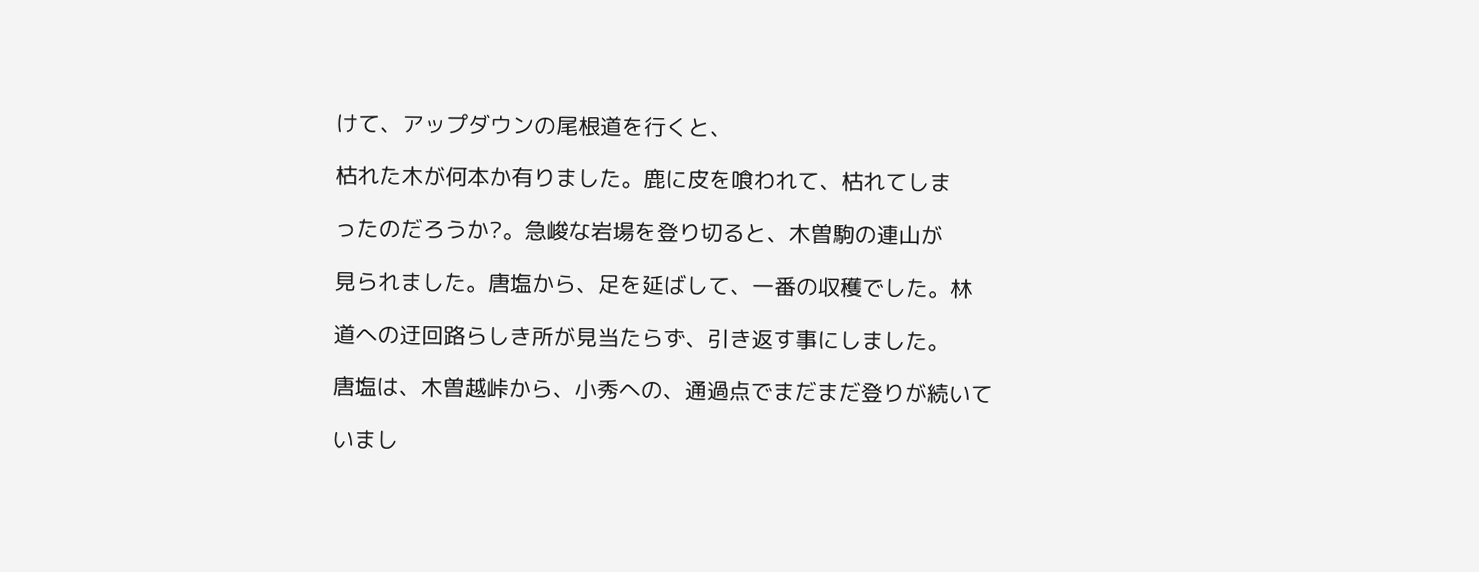けて、アップダウンの尾根道を行くと、

枯れた木が何本か有りました。鹿に皮を喰われて、枯れてしま

ったのだろうか?。急峻な岩場を登り切ると、木曽駒の連山が

見られました。唐塩から、足を延ばして、一番の収穫でした。林

道への迂回路らしき所が見当たらず、引き返す事にしました。

唐塩は、木曽越峠から、小秀への、通過点でまだまだ登りが続いて

いまし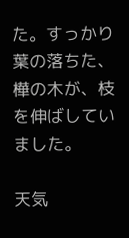た。すっかり葉の落ちた、樺の木が、枝を伸ばしていました。

天気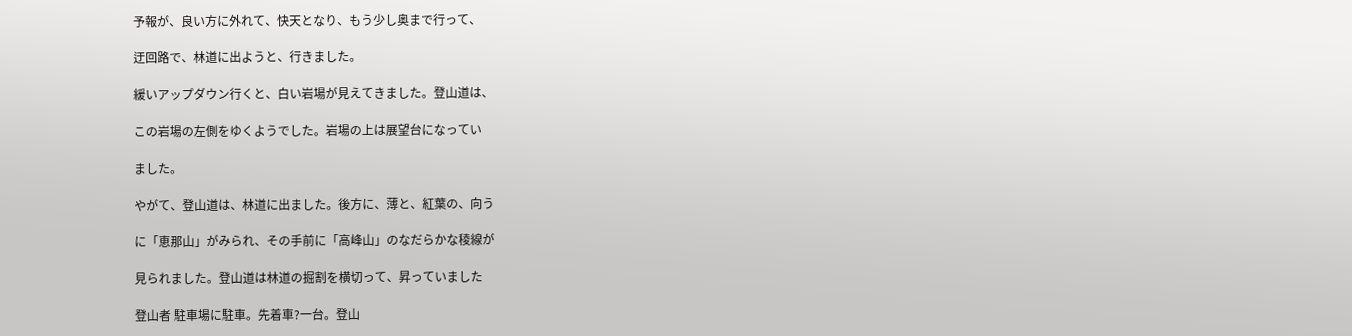予報が、良い方に外れて、快天となり、もう少し奥まで行って、

迂回路で、林道に出ようと、行きました。

緩いアップダウン行くと、白い岩場が見えてきました。登山道は、

この岩場の左側をゆくようでした。岩場の上は展望台になってい

ました。

やがて、登山道は、林道に出ました。後方に、薄と、紅葉の、向う

に「恵那山」がみられ、その手前に「高峰山」のなだらかな稜線が

見られました。登山道は林道の掘割を横切って、昇っていました

登山者 駐車場に駐車。先着車?一台。登山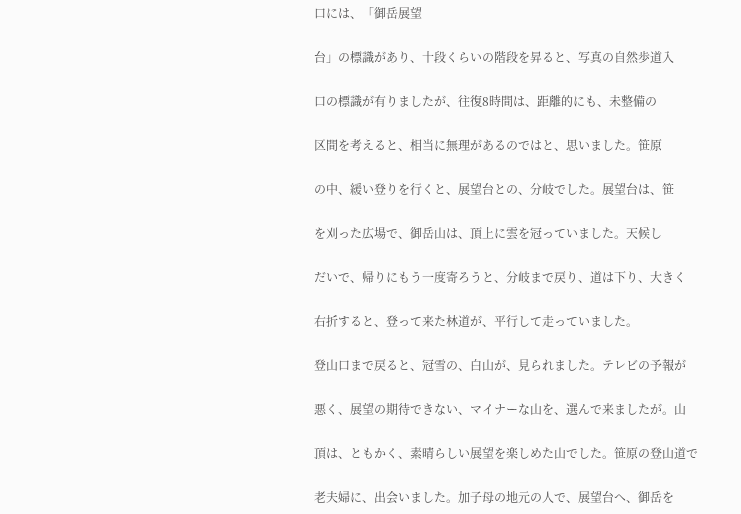口には、「御岳展望

台」の標識があり、十段くらいの階段を昇ると、写真の自然歩道入

口の標識が有りましたが、往復8時間は、距離的にも、未整備の

区間を考えると、相当に無理があるのではと、思いました。笹原

の中、緩い登りを行くと、展望台との、分岐でした。展望台は、笹

を刈った広場で、御岳山は、頂上に雲を冠っていました。天候し

だいで、帰りにもう一度寄ろうと、分岐まで戻り、道は下り、大きく

右折すると、登って来た林道が、平行して走っていました。

登山口まで戻ると、冠雪の、白山が、見られました。テレビの予報が

悪く、展望の期待できない、マイナーな山を、選んで来ましたが。山

頂は、ともかく、素晴らしい展望を楽しめた山でした。笹原の登山道で

老夫婦に、出会いました。加子母の地元の人で、展望台へ、御岳を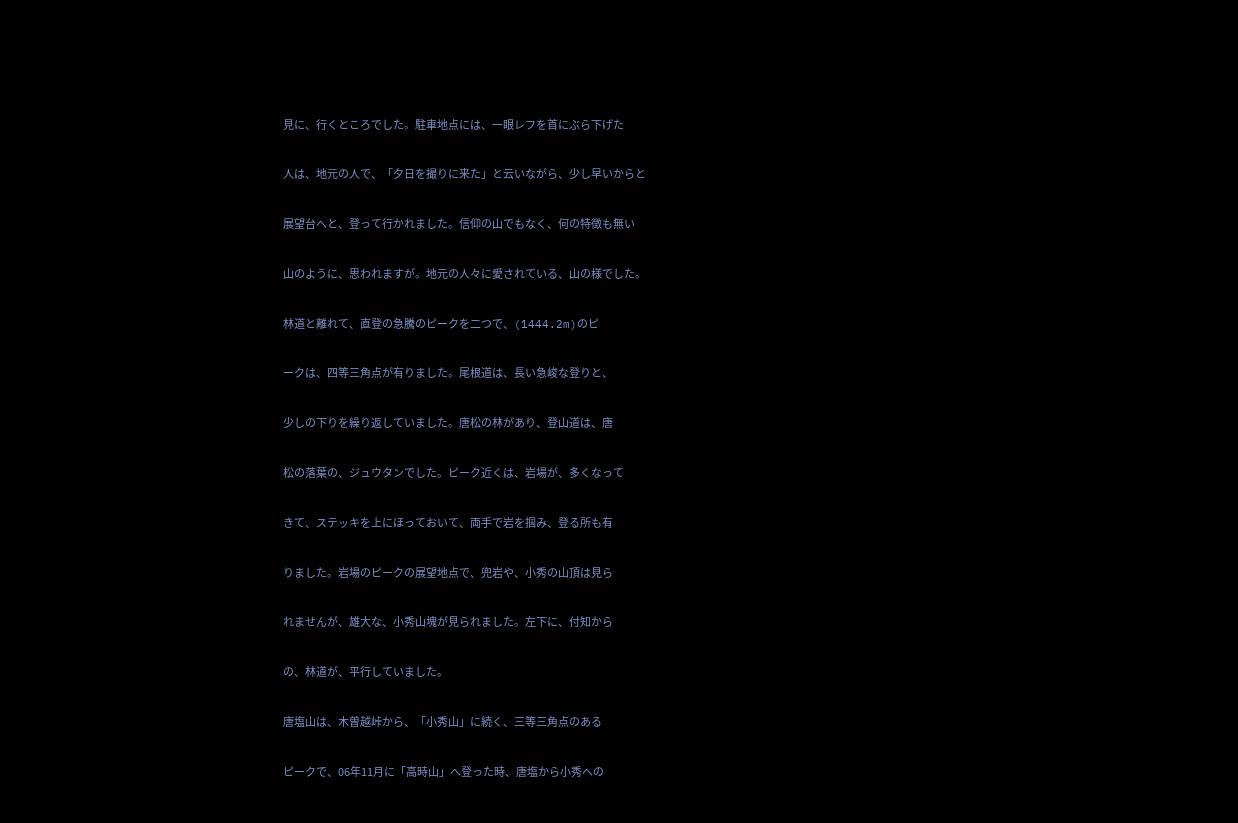見に、行くところでした。駐車地点には、一眼レフを首にぶら下げた

人は、地元の人で、「夕日を撮りに来た」と云いながら、少し早いからと

展望台へと、登って行かれました。信仰の山でもなく、何の特徴も無い

山のように、思われますが。地元の人々に愛されている、山の様でした。

林道と離れて、直登の急騰のピークを二つで、(1444.2m)のピ

ークは、四等三角点が有りました。尾根道は、長い急峻な登りと、

少しの下りを繰り返していました。唐松の林があり、登山道は、唐

松の落葉の、ジュウタンでした。ピーク近くは、岩場が、多くなって

きて、ステッキを上にほっておいて、両手で岩を掴み、登る所も有

りました。岩場のピークの展望地点で、兜岩や、小秀の山頂は見ら

れませんが、雄大な、小秀山塊が見られました。左下に、付知から

の、林道が、平行していました。

唐塩山は、木曽越峠から、「小秀山」に続く、三等三角点のある

ピークで、06年11月に「高時山」へ登った時、唐塩から小秀への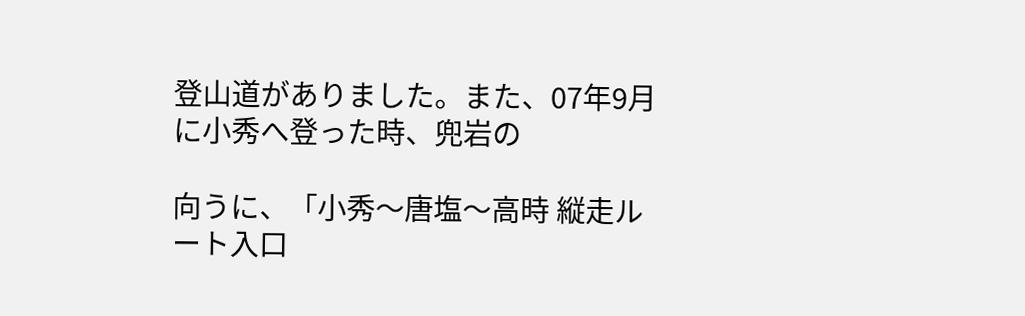登山道がありました。また、07年9月に小秀へ登った時、兜岩の

向うに、「小秀〜唐塩〜高時 縦走ルート入口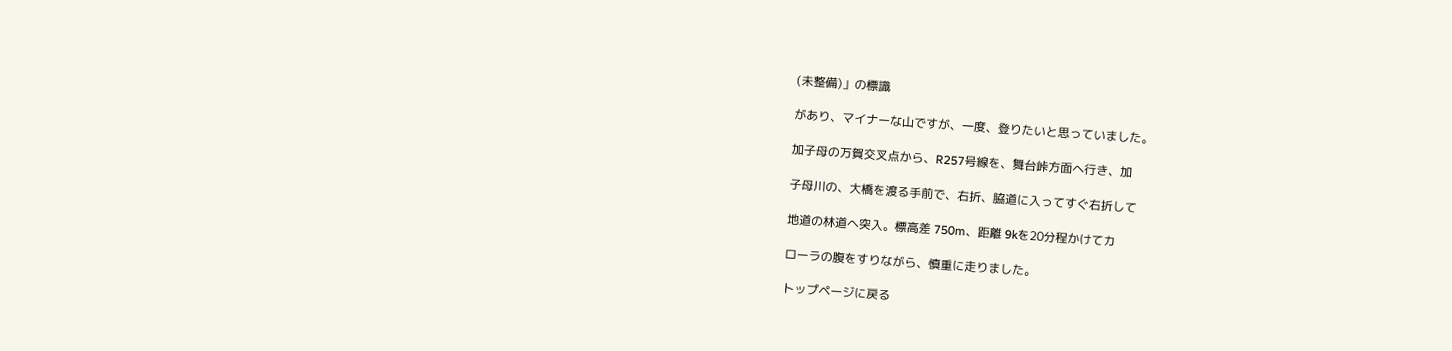(未整備)」の標識

があり、マイナーな山ですが、一度、登りたいと思っていました。

加子母の万賀交叉点から、R257号線を、舞台峠方面へ行き、加

子母川の、大橋を渡る手前で、右折、脇道に入ってすぐ右折して

地道の林道へ突入。標高差 750m、距離 9kを20分程かけてカ

ローラの腹をすりながら、慎重に走りました。

トップページに戻る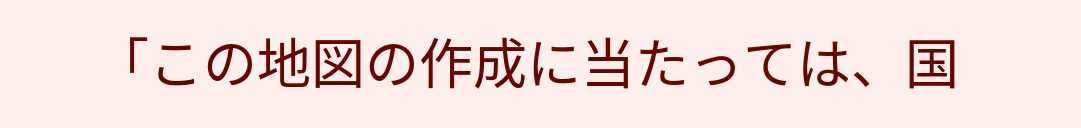「この地図の作成に当たっては、国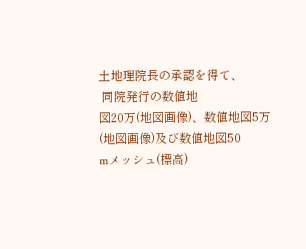土地理院長の承認を得て、
 同院発行の数値地
図20万(地図画像)、数値地図5万
(地図画像)及び数値地図50
mメッシュ(標高)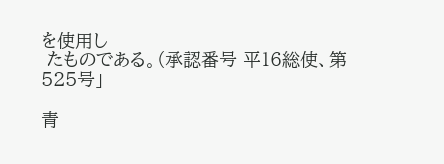を使用し
 たものである。(承認番号 平16総使、第525号」

青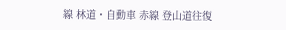線 林道・自動車 赤線 登山道往復